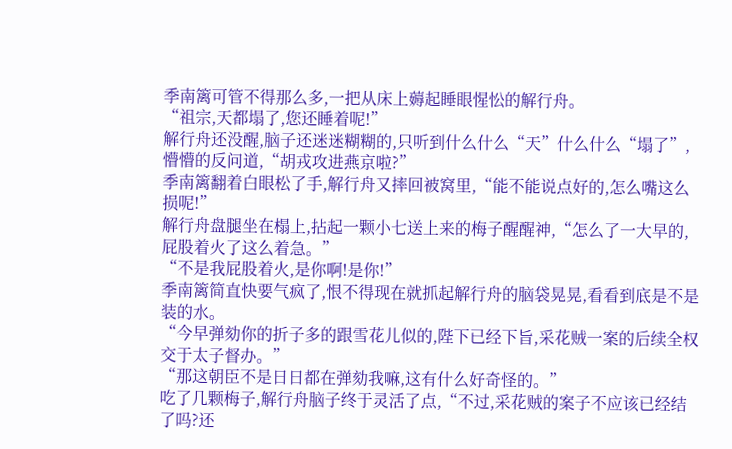季南篱可管不得那么多,一把从床上薅起睡眼惺忪的解行舟。
“祖宗,天都塌了,您还睡着呢!”
解行舟还没醒,脑子还迷迷糊糊的,只听到什么什么“天”什么什么“塌了”,懵懵的反问道,“胡戎攻进燕京啦?”
季南篱翻着白眼松了手,解行舟又摔回被窝里,“能不能说点好的,怎么嘴这么损呢!”
解行舟盘腿坐在榻上,拈起一颗小七送上来的梅子醒醒神,“怎么了一大早的,屁股着火了这么着急。”
“不是我屁股着火,是你啊!是你!”
季南篱简直快要气疯了,恨不得现在就抓起解行舟的脑袋晃晃,看看到底是不是装的水。
“今早弹劾你的折子多的跟雪花儿似的,陛下已经下旨,采花贼一案的后续全权交于太子督办。”
“那这朝臣不是日日都在弹劾我嘛,这有什么好奇怪的。”
吃了几颗梅子,解行舟脑子终于灵活了点,“不过,采花贼的案子不应该已经结了吗?还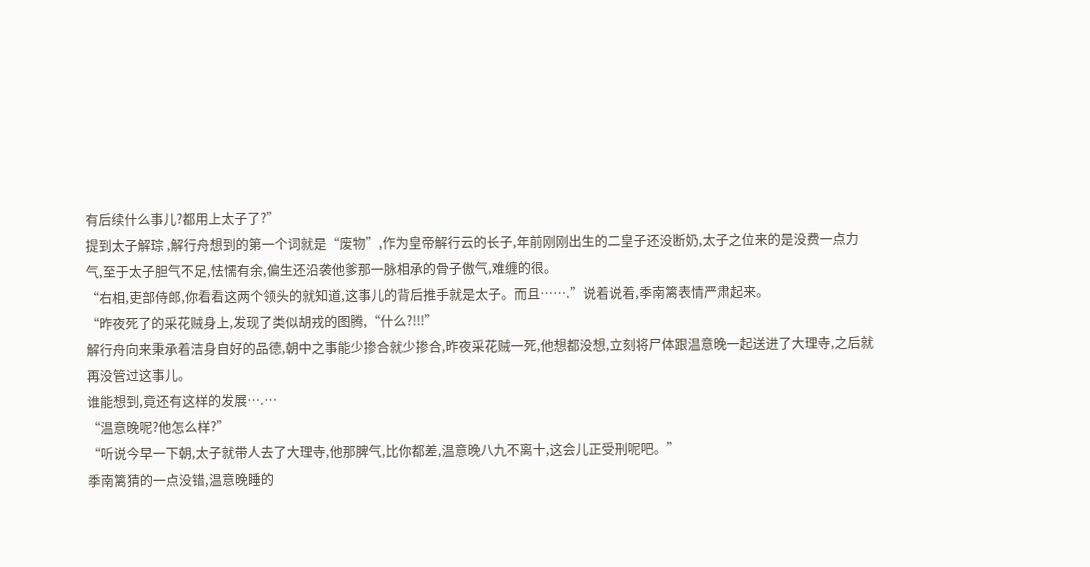有后续什么事儿?都用上太子了?”
提到太子解琮 ,解行舟想到的第一个词就是“废物”,作为皇帝解行云的长子,年前刚刚出生的二皇子还没断奶,太子之位来的是没费一点力气,至于太子胆气不足,怯懦有余,偏生还沿袭他爹那一脉相承的骨子傲气,难缠的很。
“右相,吏部侍郎,你看看这两个领头的就知道,这事儿的背后推手就是太子。而且…….”说着说着,季南篱表情严肃起来。
“昨夜死了的采花贼身上,发现了类似胡戎的图腾,“什么?!!!”
解行舟向来秉承着洁身自好的品德,朝中之事能少掺合就少掺合,昨夜采花贼一死,他想都没想,立刻将尸体跟温意晚一起送进了大理寺,之后就再没管过这事儿。
谁能想到,竟还有这样的发展….…
“温意晚呢?他怎么样?”
“听说今早一下朝,太子就带人去了大理寺,他那脾气,比你都差,温意晚八九不离十,这会儿正受刑呢吧。”
季南篱猜的一点没错,温意晚睡的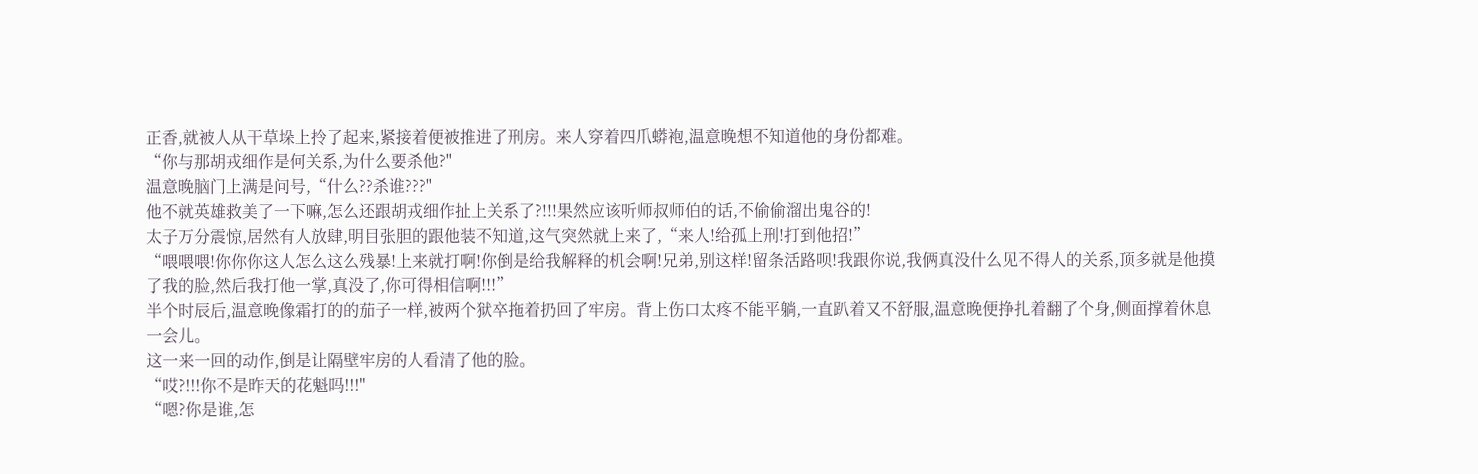正香,就被人从干草垛上拎了起来,紧接着便被推进了刑房。来人穿着四爪蟒袍,温意晚想不知道他的身份都难。
“你与那胡戎细作是何关系,为什么要杀他?"
温意晚脑门上满是问号,“什么??杀谁???"
他不就英雄救美了一下嘛,怎么还跟胡戎细作扯上关系了?!!!果然应该听师叔师伯的话,不偷偷溜出鬼谷的!
太子万分震惊,居然有人放肆,明目张胆的跟他装不知道,这气突然就上来了,“来人!给孤上刑!打到他招!”
“喂喂喂!你你你这人怎么这么残暴!上来就打啊!你倒是给我解释的机会啊!兄弟,别这样!留条活路呗!我跟你说,我俩真没什么见不得人的关系,顶多就是他摸了我的脸,然后我打他一掌,真没了,你可得相信啊!!!”
半个时辰后,温意晚像霜打的的茄子一样,被两个狱卒拖着扔回了牢房。背上伤口太疼不能平躺,一直趴着又不舒服,温意晚便挣扎着翻了个身,侧面撑着休息一会儿。
这一来一回的动作,倒是让隔壁牢房的人看清了他的脸。
“哎?!!!你不是昨天的花魁吗!!!"
“嗯?你是谁,怎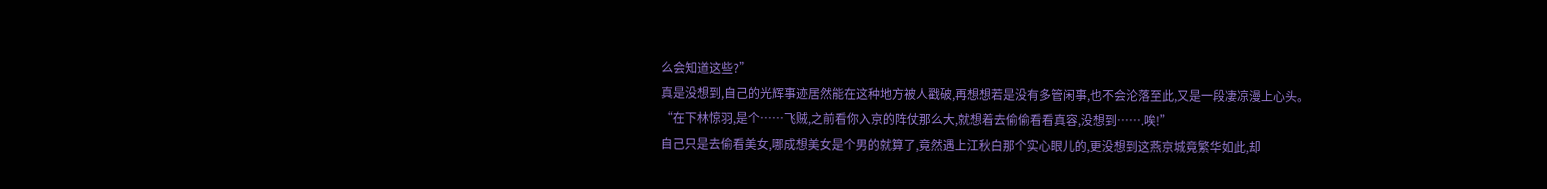么会知道这些?”
真是没想到,自己的光辉事迹居然能在这种地方被人戳破,再想想若是没有多管闲事,也不会沦落至此,又是一段凄凉漫上心头。
“在下林惊羽,是个……飞贼,之前看你入京的阵仗那么大,就想着去偷偷看看真容,没想到…….唉!”
自己只是去偷看美女,哪成想美女是个男的就算了,竟然遇上江秋白那个实心眼儿的,更没想到这燕京城竟繁华如此,却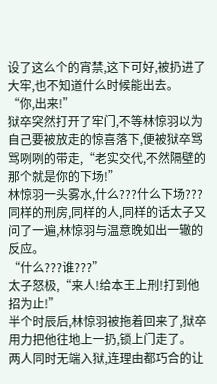设了这么个的宵禁,这下可好,被扔进了大牢,也不知道什么时候能出去。
“你,出来!”
狱卒突然打开了牢门,不等林惊羽以为自己要被放走的惊喜落下,便被狱卒骂骂咧咧的带走,“老实交代,不然隔壁的那个就是你的下场!”
林惊羽一头雾水,什么???什么下场???
同样的刑房,同样的人,同样的话太子又问了一遍,林惊羽与温意晚如出一辙的反应。
“什么???谁???”
太子怒极,“来人!给本王上刑!打到他招为止!”
半个时辰后,林惊羽被拖着回来了,狱卒用力把他往地上一扔,锁上门走了。
两人同时无端入狱,连理由都巧合的让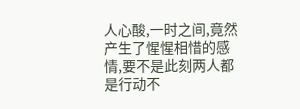人心酸,一时之间,竟然产生了惺惺相惜的感情,要不是此刻两人都是行动不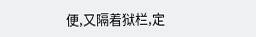便,又隔着狱栏,定